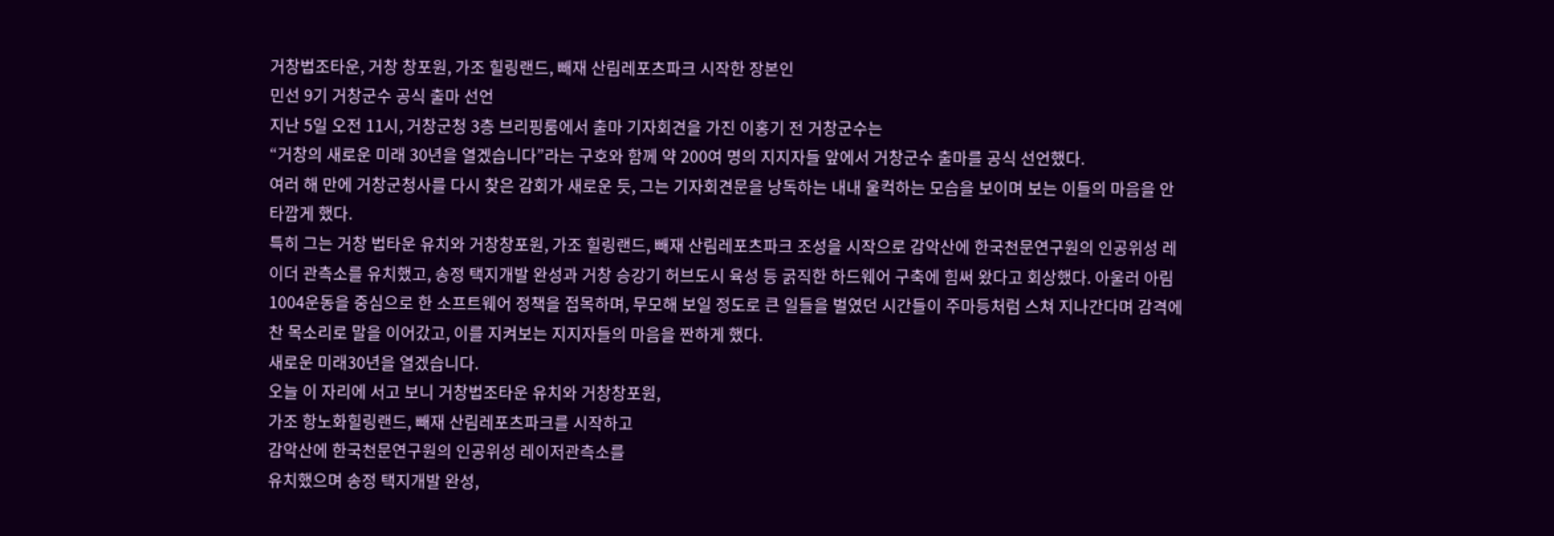거창법조타운, 거창 창포원, 가조 힐링랜드, 빼재 산림레포츠파크 시작한 장본인
민선 9기 거창군수 공식 출마 선언
지난 5일 오전 11시, 거창군청 3층 브리핑룸에서 출마 기자회견을 가진 이홍기 전 거창군수는
“거창의 새로운 미래 30년을 열겠습니다”라는 구호와 함께 약 200여 명의 지지자들 앞에서 거창군수 출마를 공식 선언했다.
여러 해 만에 거창군청사를 다시 찾은 감회가 새로운 듯, 그는 기자회견문을 낭독하는 내내 울컥하는 모습을 보이며 보는 이들의 마음을 안타깝게 했다.
특히 그는 거창 법타운 유치와 거창창포원, 가조 힐링랜드, 빼재 산림레포츠파크 조성을 시작으로 감악산에 한국천문연구원의 인공위성 레이더 관측소를 유치했고, 송정 택지개발 완성과 거창 승강기 허브도시 육성 등 굵직한 하드웨어 구축에 힘써 왔다고 회상했다. 아울러 아림1004운동을 중심으로 한 소프트웨어 정책을 접목하며, 무모해 보일 정도로 큰 일들을 벌였던 시간들이 주마등처럼 스쳐 지나간다며 감격에 찬 목소리로 말을 이어갔고, 이를 지켜보는 지지자들의 마음을 짠하게 했다.
새로운 미래30년을 열겠습니다.
오늘 이 자리에 서고 보니 거창법조타운 유치와 거창창포원,
가조 항노화힐링랜드, 빼재 산림레포츠파크를 시작하고
감악산에 한국천문연구원의 인공위성 레이저관측소를
유치했으며 송정 택지개발 완성,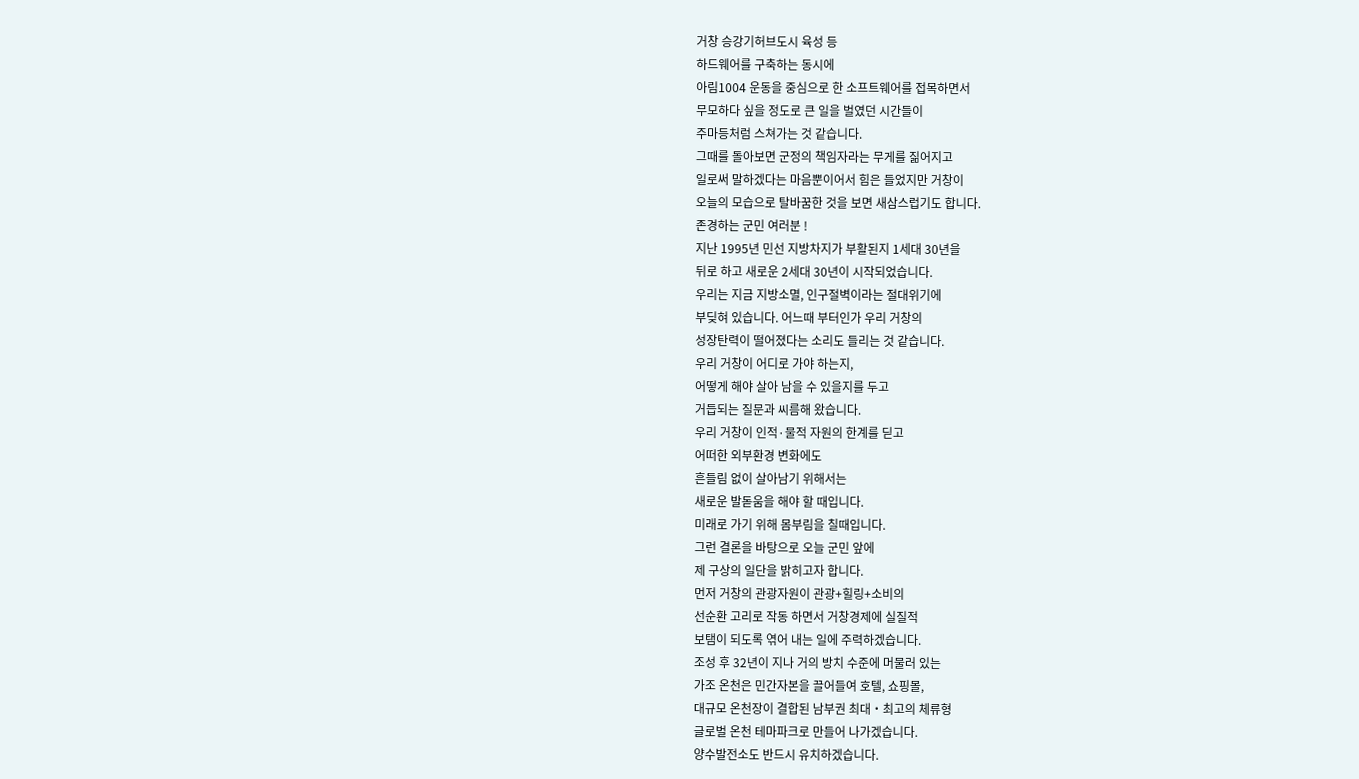거창 승강기허브도시 육성 등
하드웨어를 구축하는 동시에
아림1004 운동을 중심으로 한 소프트웨어를 접목하면서
무모하다 싶을 정도로 큰 일을 벌였던 시간들이
주마등처럼 스쳐가는 것 같습니다.
그때를 돌아보면 군정의 책임자라는 무게를 짊어지고
일로써 말하겠다는 마음뿐이어서 힘은 들었지만 거창이
오늘의 모습으로 탈바꿈한 것을 보면 새삼스럽기도 합니다.
존경하는 군민 여러분 !
지난 1995년 민선 지방차지가 부활된지 1세대 30년을
뒤로 하고 새로운 2세대 30년이 시작되었습니다.
우리는 지금 지방소멸, 인구절벽이라는 절대위기에
부딪혀 있습니다. 어느때 부터인가 우리 거창의
성장탄력이 떨어졌다는 소리도 들리는 것 같습니다.
우리 거창이 어디로 가야 하는지,
어떻게 해야 살아 남을 수 있을지를 두고
거듭되는 질문과 씨름해 왔습니다.
우리 거창이 인적·물적 자원의 한계를 딛고
어떠한 외부환경 변화에도
흔들림 없이 살아남기 위해서는
새로운 발돋움을 해야 할 때입니다.
미래로 가기 위해 몸부림을 칠때입니다.
그런 결론을 바탕으로 오늘 군민 앞에
제 구상의 일단을 밝히고자 합니다.
먼저 거창의 관광자원이 관광+힐링+소비의
선순환 고리로 작동 하면서 거창경제에 실질적
보탬이 되도록 엮어 내는 일에 주력하겠습니다.
조성 후 32년이 지나 거의 방치 수준에 머물러 있는
가조 온천은 민간자본을 끌어들여 호텔, 쇼핑몰,
대규모 온천장이 결합된 남부권 최대‧최고의 체류형
글로벌 온천 테마파크로 만들어 나가겠습니다.
양수발전소도 반드시 유치하겠습니다.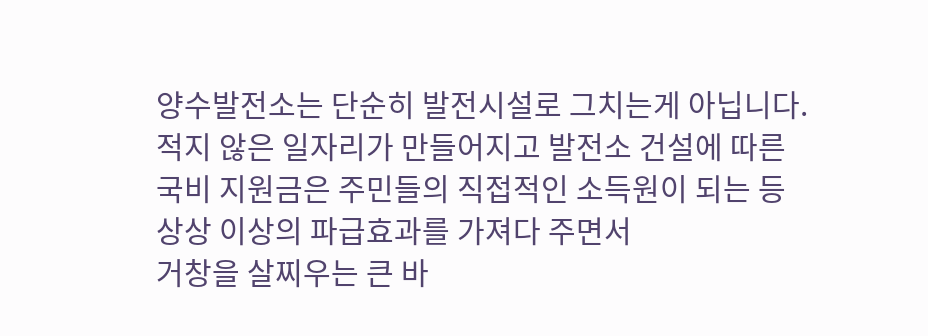양수발전소는 단순히 발전시설로 그치는게 아닙니다.
적지 않은 일자리가 만들어지고 발전소 건설에 따른
국비 지원금은 주민들의 직접적인 소득원이 되는 등
상상 이상의 파급효과를 가져다 주면서
거창을 살찌우는 큰 바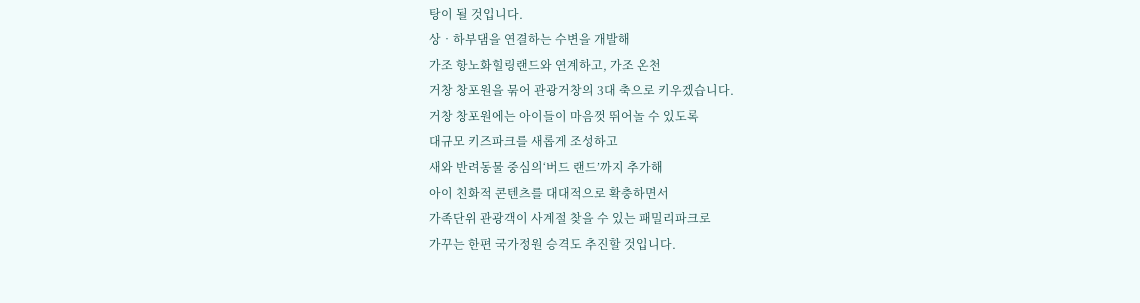탕이 될 것입니다.
상‧하부댐을 연결하는 수변을 개발해
가조 항노화힐링랜드와 연계하고, 가조 온천
거창 창포원을 묶어 관광거창의 3대 축으로 키우겠습니다.
거창 창포원에는 아이들이 마음껏 뛰어놀 수 있도록
대규모 키즈파크를 새롭게 조성하고
새와 반려동물 중심의‘버드 랜드’까지 추가해
아이 친화적 콘텐츠를 대대적으로 확충하면서
가족단위 관광객이 사계절 찾을 수 있는 패밀리파크로
가꾸는 한편 국가정원 승격도 추진할 것입니다.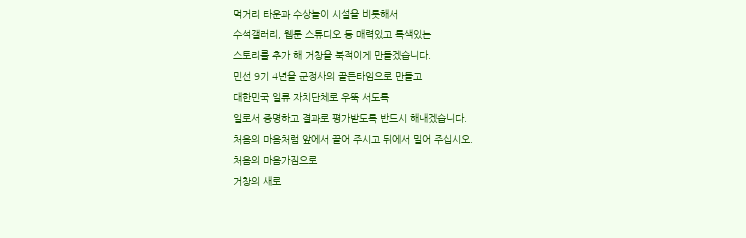먹거리 타운과 수상놀이 시설을 비롯해서
수석갤러리, 웹툰 스튜디오 등 매력있고 특색있는
스토리를 추가 해 거창을 북적이게 만들겠습니다.
민선 9기 4년을 군정사의 골든타임으로 만들고
대한민국 일류 자치단체로 우뚝 서도록
일로서 증명하고 결과로 평가받도록 반드시 해내겠습니다.
처음의 마음처럼 앞에서 끌어 주시고 뒤에서 밀어 주십시오.
처음의 마음가짐으로
거창의 새로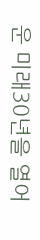운 미래30년을 열어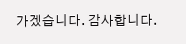가겠습니다. 감사합니다.